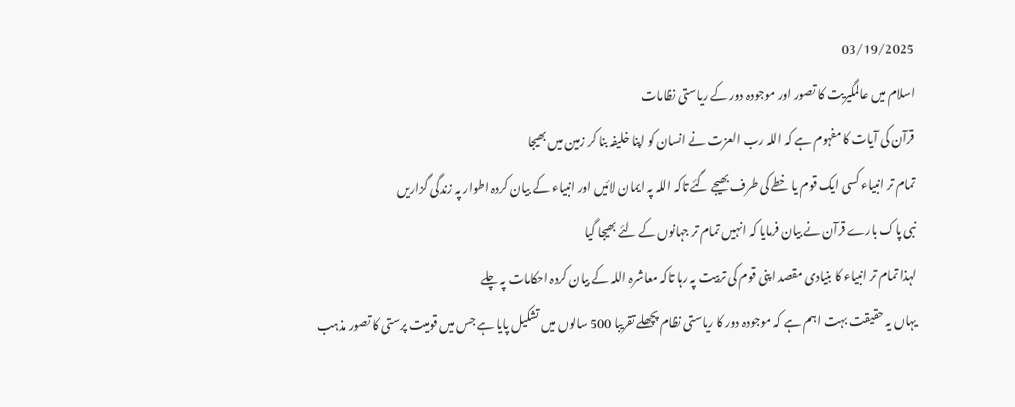03/19/2025
اسلام میں عالمگیریت کا تصور اور موجودہ دور کے ریاستی نظامات
قرآن کی آیات کا مفہوم ہے کہ اللہ رب العزت نے انسان کو اپنا خلیفہ بنا کر زمین میں بھیجا
تمام تر انبیاء کسی ایک قوم یا خطے کی طرف بھیجے گئے تاکہ اللہ پہ ایمان لائیں اور انبیاء کے بیان کردہ اطوار پہ زندگی گزاریں
نبی پاک بارے قرآن نے بیان فرمایا کہ انہیں تمام تر جہانوں کے لئے بھیجا گیا
لہذا تمام تر انبیاء کا بنیادی مقصد اپنی قوم کی تربیت پہ رہا تاکہ معاشرہ اللہ کے بیان کردہ احکامات پہ چلے
یہاں یہ حقیقت بہت اہم ہے کہ موجودہ دور کا ریاستی نظام پچھلے تقریبا 500 سالوں میں تشکیل پایا ہے جس میں قومیت پرستی کا تصور مذہب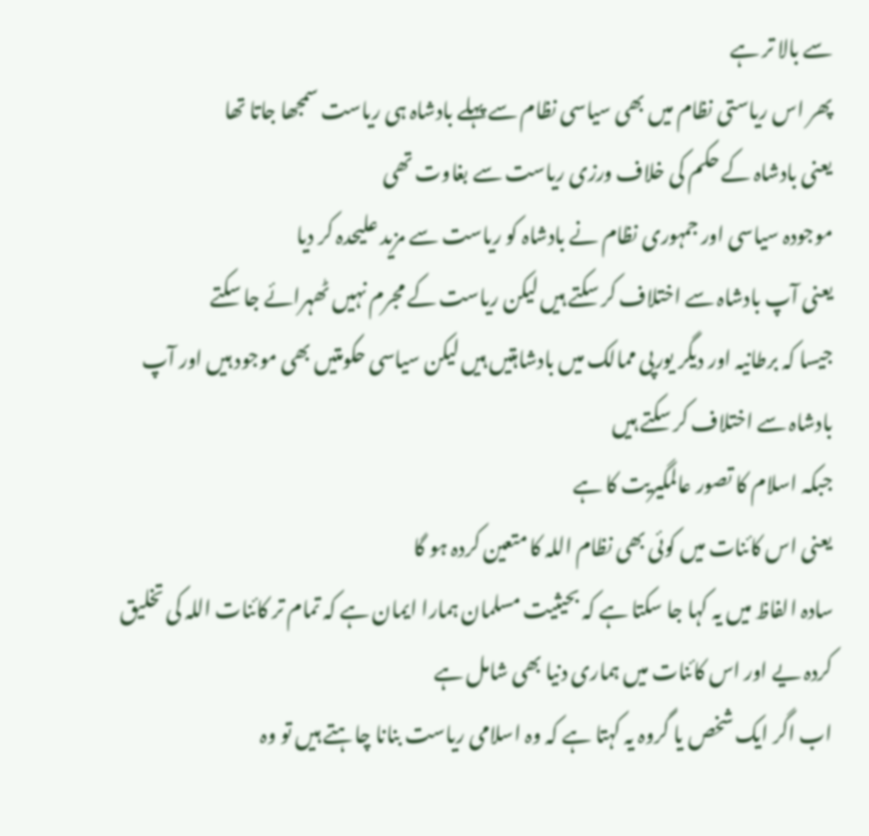سے بالا تر ہے
پھر اس ریاستی نظام میں بھی سیاسی نظام سے پہلے بادشاہ ہی ریاست سمجھا جاتا تھا
یعنی بادشاہ کے حکم کی خلاف ورزی ریاست سے بغاوت تھی
موجودہ سیاسی اور جمہوری نظام نے بادشاہ کو ریاست سے مزید علیحدہ کر دیا
یعنی آپ بادشاہ سے اختلاف کر سکتے ہیں لیکن ریاست کے مجرم نہیں ٹھہرائے جا سکتے
جیسا کہ برطانیہ اور دیگر یورپی ممالک میں بادشاہتیں ہیں لیکن سیاسی حکومتیں بھی موجود ہیں اور آپ بادشاہ سے اختلاف کر سکتے ہیں
جبکہ اسلام کا تصور عالمگیریت کا ہے
یعنی اس کائنات میں کوئی بھی نظام اللہ کا متعین کردہ ہو گا
سادہ الفاظ میں یہ کہا جا سکتا ہے کہ بحیثیت مسلمان ہمارا ایمان ہے کہ تمام تر کائنات اللہ کی تخلیق کردہ یے اور اس کائنات میں ہماری دنیا بھی شامل ہے
اب اگر ایک شخص یا گروہ یہ کہتا ہے کہ وہ اسلامی ریاست بنانا چاہتے ہیں تو وہ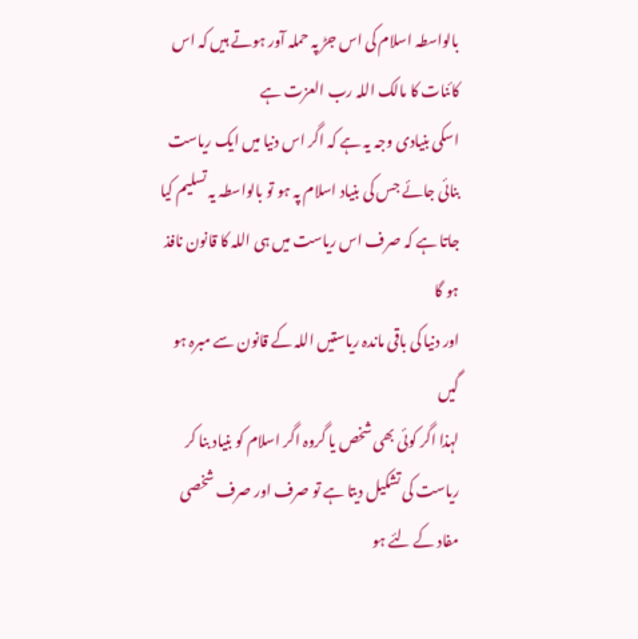بالواسطہ اسلام کی اس جڑ پہ حملہ آور ہوتے ہیں کہ اس کائنات کا مالک اللہ رب العزت ہے
اسکی بنیادی وجہ یہ ہے کہ اگر اس دنیا میں ایک ریاست بنائی جائے جس کی بنیاد اسلام پہ ہو تو بالواسطہ یہ تسلیم کیا جاتا ہے کہ صرف اس ریاست میں ہی اللہ کا قانون نافذ ہو گا
اور دنیا کی باقی ماندہ ریاستیں اللہ کے قانون سے مبرہ ہو گیں
لہذا اگر کوئی بھی شخص یا گروہ اگر اسلام کو بنیاد بنا کر ریاست کی تشکیل دیتا ہے تو صرف اور صرف شخصی مفاد کے لئے ہو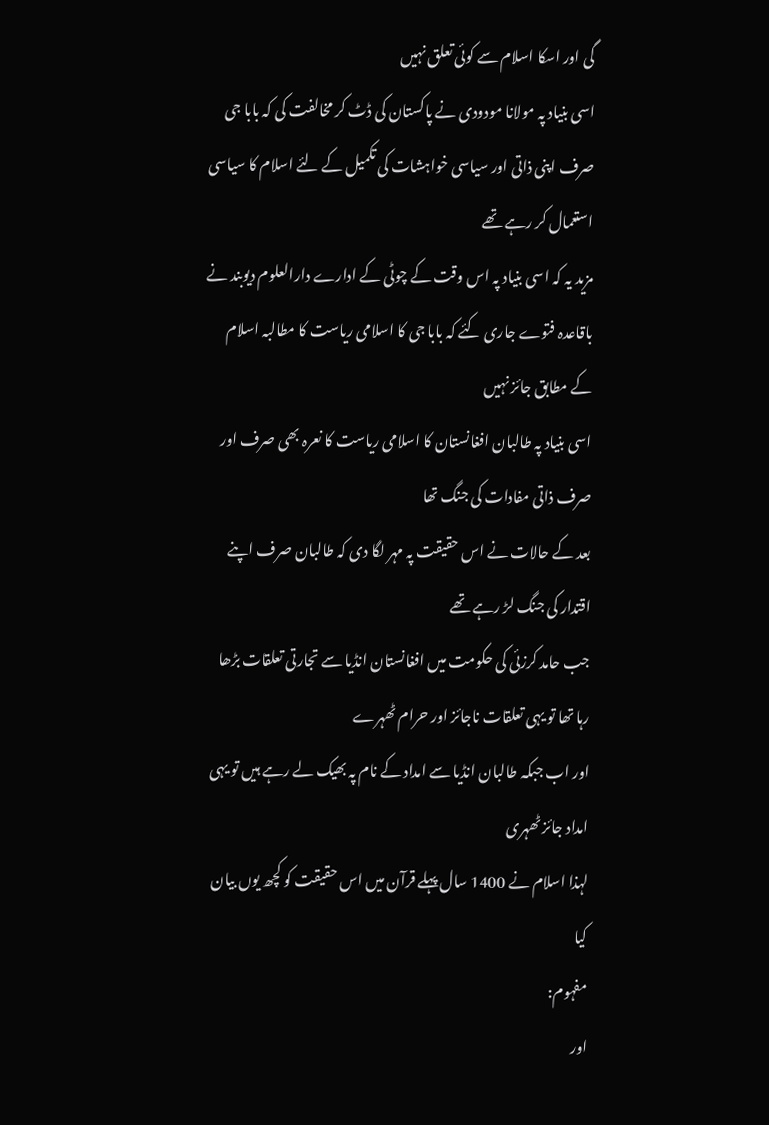گی اور اسکا اسلام سے کوئی تعلق نہیں
اسی بنیاد پہ مولانا مودودی نے پاکستان کی ڈٹ کر مخالفت کی کہ بابا جی صرف اپنی ذاتی اور سیاسی خواہشات کی تکمیل کے لئے اسلام کا سیاسی استعمال کر رہے تھے
مزید یہ کہ اسی بنیاد پہ اس وقت کے چوٹی کے ادارے دارالعلوم دیوبند نے باقاعدہ فتوے جاری کئے کہ بابا جی کا اسلامی ریاست کا مطالبہ اسلام کے مطابق جائز نہیں
اسی بنیاد پہ طالبان افغانستان کا اسلامی ریاست کا نعرہ بھی صرف اور صرف ذاتی مفادات کی جنگ تھا
بعد کے حالات نے اس حقیقت پہ مہر لگا دی کہ طالبان صرف اپنے اقتدار کی جنگ لڑ رہے تھے
جب حامد کرزئی کی حکومت میں افغانستان انڈیا سے تجارتی تعلقات بڑھا رہا تھا تو یہی تعلقات ناجائز اور حرام ٹھہرے
اور اب جبکہ طالبان انڈیا سے امداد کے نام پہ بھیک لے رہے ہیں تو یہی امداد جائز ٹھہری
لہذا اسلام نے 1400 سال پہلے قرآن میں اس حقیقت کو کچھ یوں بیان کیا
مفہوم:
اور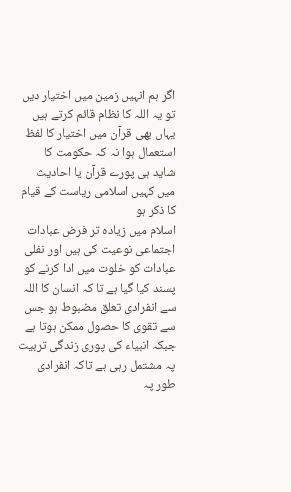اگر ہم انہیں زمین میں اختیار دیں تو یہ اللہ کا نظام قائم کرتے ہیں
یہاں بھی قرآن میں اختیار کا لفظ استعمال ہوا نہ کہ حکومت کا
شاید ہی پورے قرآن یا احادیث میں کہیں اسلامی ریاست کے قیام کا ذکر ہو
اسلام میں زیادہ تر فرض عبادات اجتماعی نوعیت کی ہیں اور نفلی عبادات کو خلوت میں ادا کرنے کو پسند کیا گیا ہے تا کہ انسان کا اللہ سے انفرادی تعلق مضبوط ہو جس سے تقوی کا حصول ممکن ہوتا ہے
جبکہ انبیاء کی پوری زندگی تربیت پہ مشتمل رہی ہے تاکہ انفرادی طور پہ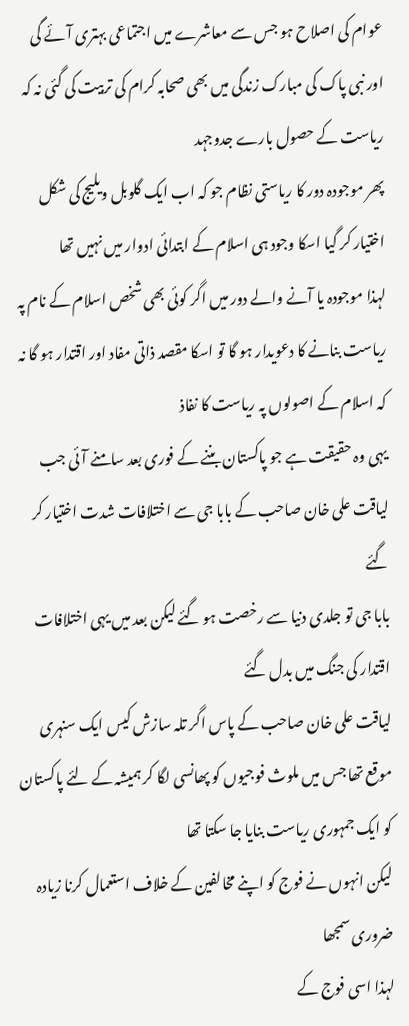عوام کی اصلاح ہو جس سے معاشرے میں اجتماعی بہتری آئے گی
اور نبی پاک کی مبارک زندگی میں بھی صحابہ کرام کی تربیت کی گئی نہ کہ ریاست کے حصول بارے جدوجہد
پھر موجودہ دور کا ریاستی نظام جو کہ اب ایک گلوبل ویلیج کی شکل اختیار کر گیا اسکا وجود ہی اسلام کے ابتدائی ادوار میں نہیں تھا
لہذا موجودہ یا آنے والے دور میں اگر کوئی بھی شخص اسلام کے نام پہ ریاست بنانے کا دعویدار ہو گا تو اسکا مقصد ذاتی مفاد اور اقتدار ہو گا نہ کہ اسلام کے اصولوں پہ ریاست کا نفاذ
یہی وہ حقیقت ہے جو پاکستان بننے کے فوری بعد سامنے آئی جب لیاقت علی خان صاحب کے بابا جی سے اختلافات شدت اختیار کر گئے
بابا جی تو جلدی دنیا سے رخصت ہو گئے لیکن بعد میں یہی اختلافات اقتدار کی جنگ میں بدل گئے
لیاقت علی خان صاحب کے پاس اگر تلہ سازش کیس ایک سنہری موقع تھا جس میں ملوث فوجیوں کو پھانسی لگا کر ہمیشہ کے لئے پاکستان کو ایک جمہوری ریاست بنایا جا سکتا تھا
لیکن انہوں نے فوج کو اپنے مخالفین کے خلاف استعمال کرنا زیادہ ضروری سمجھا
لہذا اسی فوج کے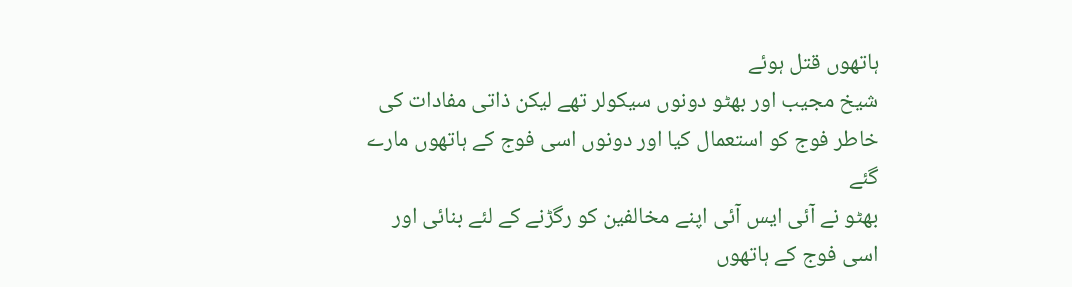ہاتھوں قتل ہوئے
شیخ مجیب اور بھٹو دونوں سیکولر تھے لیکن ذاتی مفادات کی خاطر فوج کو استعمال کیا اور دونوں اسی فوج کے ہاتھوں مارے گئے
بھٹو نے آئی ایس آئی اپنے مخالفین کو رگڑنے کے لئے بنائی اور اسی فوج کے ہاتھوں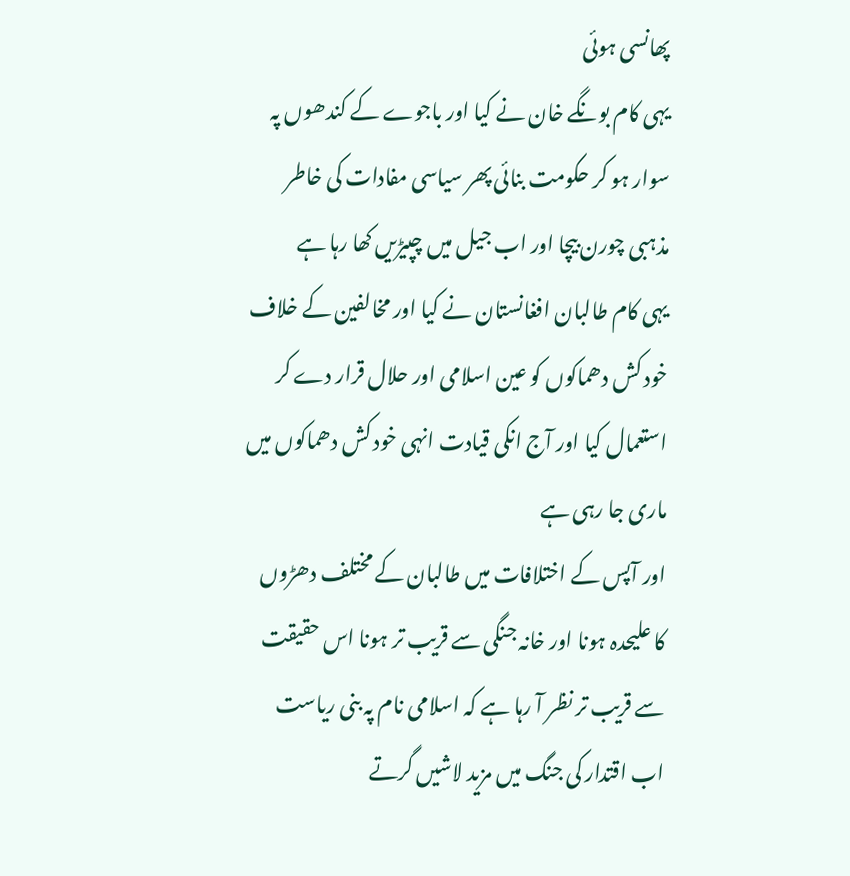پھانسی ہوئی
یہی کام بونگے خان نے کیا اور باجوے کے کندھوں پہ سوار ہو کر حکومت بنائی پھر سیاسی مفادات کی خاطر مذہبی چورن بیچا اور اب جیل میں چپیڑیں کھا رہا ہے
یہی کام طالبان افغانستان نے کیا اور مخالفین کے خلاف خود کش دھماکوں کو عین اسلامی اور حلال قرار دے کر استعمال کیا اور آج انکی قیادت انہی خود کش دھماکوں میں ماری جا رہی ہے
اور آپس کے اختلافات میں طالبان کے مختلف دھڑوں کا علیحدہ ہونا اور خانہ جنگی سے قریب تر ہونا اس حقیقت سے قریب تر نظر آ رہا ہے کہ اسلامی نام پہ بنی ریاست اب اقتدار کی جنگ میں مزید لاشیں گرتے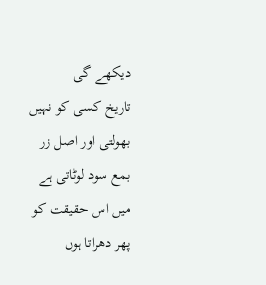دیکھے گی
تاریخ کسی کو نہیں بھولتی اور اصل زر بمع سود لوٹاتی ہے
میں اس حقیقت کو پھر دھراتا ہوں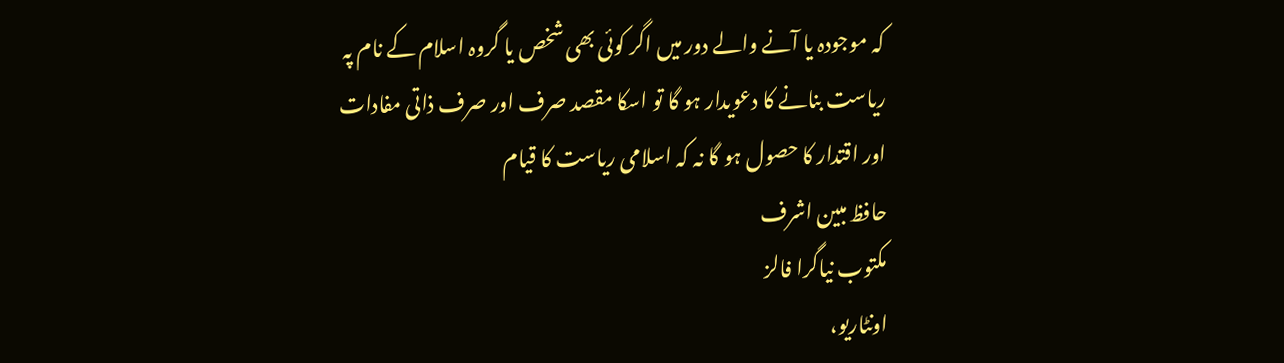کہ موجودہ یا آنے والے دور میں اگر کوئی بھی شخص یا گروہ اسلام کے نام پہ ریاست بنانے کا دعویدار ہو گا تو اسکا مقصد صرف اور صرف ذاتی مفادات اور اقتدار کا حصول ہو گا نہ کہ اسلامی ریاست کا قیام
حافظ مبین اشرف
مکتوب نیاگرا فالز
اونٹاریو،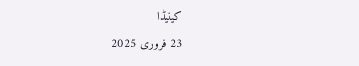کینیڈا
23 فروری 2025